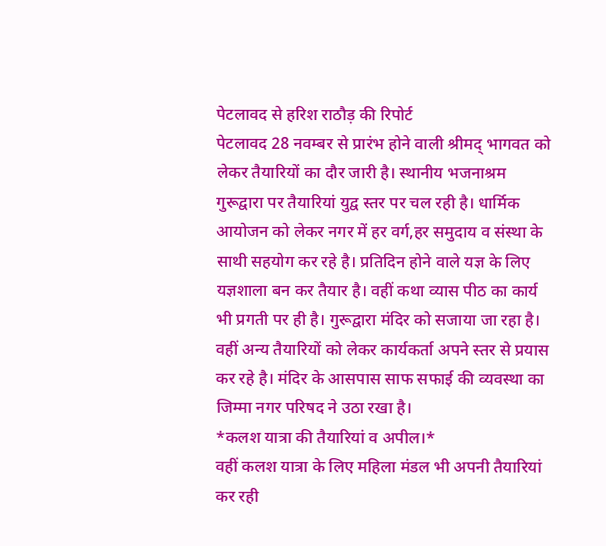पेटलावद से हरिश राठौड़ की रिपोर्ट
पेटलावद 28 नवम्बर से प्रारंभ होने वाली श्रीमद् भागवत को लेकर तैयारियों का दौर जारी है। स्थानीय भजनाश्रम गुरूद्वारा पर तैयारियां युद्व स्तर पर चल रही है। धार्मिक आयोजन को लेकर नगर में हर वर्ग,हर समुदाय व संस्था के साथी सहयोग कर रहे है। प्रतिदिन होने वाले यज्ञ के लिए यज्ञशाला बन कर तैयार है। वहीं कथा व्यास पीठ का कार्य भी प्रगती पर ही है। गुरूद्वारा मंदिर को सजाया जा रहा है। वहीं अन्य तैयारियों को लेकर कार्यकर्ता अपने स्तर से प्रयास कर रहे है। मंदिर के आसपास साफ सफाई की व्यवस्था का जिम्मा नगर परिषद ने उठा रखा है।
*कलश यात्रा की तैयारियां व अपील।*
वहीं कलश यात्रा के लिए महिला मंडल भी अपनी तैयारियां कर रही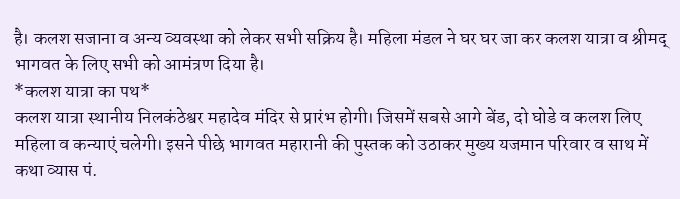है। कलश सजाना व अन्य व्यवस्था को लेकर सभी सक्रिय है। महिला मंडल ने घर घर जा कर कलश यात्रा व श्रीमद् भागवत के लिए सभी को आमंत्रण दिया है।
*कलश यात्रा का पथ*
कलश यात्रा स्थानीय निलकंठेश्वर महादेव मंदिर से प्रारंभ होगी। जिसमें सबसे आगे बेंड, दो घोडे व कलश लिए महिला व कन्याएं चलेगी। इसने पीछे भागवत महारानी की पुस्तक को उठाकर मुख्य यजमान परिवार व साथ में कथा व्यास पं.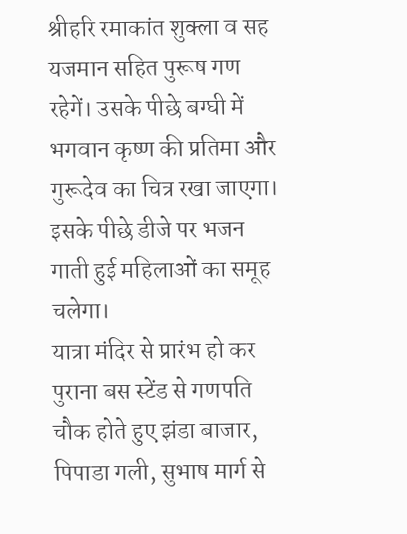श्रीहरि रमाकांत शुक्ला व सह यजमान सहित पुरूष गण रहेगें। उसके पीछे बग्घी में भगवान कृष्ण की प्रतिमा और गुरूदेव का चित्र रखा जाएगा। इसके पीछे डीजे पर भजन गाती हुई महिलाओं का समूह चलेगा।
यात्रा मंदिर से प्रारंभ हो कर पुराना बस स्टेंड से गणपति चौक होते हुए झंडा बाजार, पिपाडा गली, सुभाष मार्ग से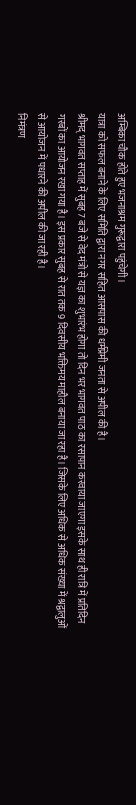अम्बिका चौक होते हुए भजनाश्रम गुरूद्वारा पहुंचेगी।
यात्रा को सफल बनाने के लिए समिति द्वारा नगर सहित आसपास की धर्मप्रेमी जनता से अपील की है।
श्रीमद् भागवत सप्ताह में सुबह 7 बजे से वेद मंत्रो से यज्ञ का शुभारंभ होगा तो दिन भर भागवत पाठ का रसापान करवाया जाएगा इसके साथ ही रात्रि में प्रतिदिन गरबों का आयोजन रखा गया है। इस प्रकार सुबह से रात तक 9 दिवसीय भक्तिमय माहौल बनाया जा रहा है। जिसके लिए अधिक से अधिक संख्या में श्रद्वालुओं से आयोजन में पधारने की अपील की जा रही है।
निमंत्रण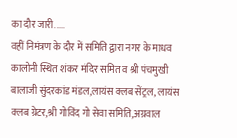का दौर जारी.....
वहीं निमंत्रण के दौर में समिति द्वारा नगर के माधव कालोनी स्थित शंकर मंदिर समित व श्री पंचमुखी बालाजी सुंदरकांड मंडल,लायंस क्लब सेंट्रल, लायंस क्लब ग्रेटर,श्री गोविंद गो सेवा समिति,अग्रवाल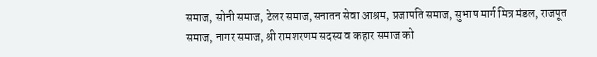समाज, सोनी समाज, टेलर समाज,सनातन सेवा आश्रम, प्रजापति समाज, सुभाष मार्ग मित्र मंडल, राजपूत समाज, नागर समाज, श्री रामशरणम सदस्य व कहार समाज को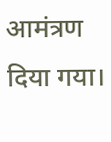आमंत्रण दिया गया।